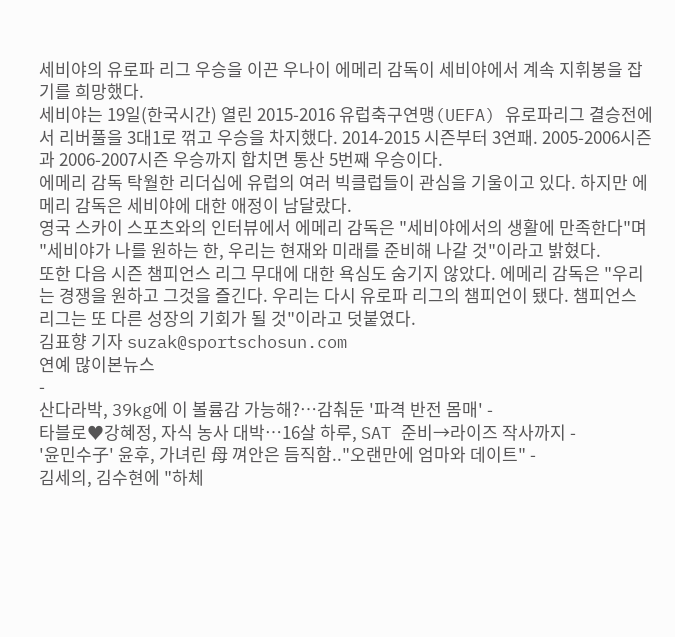세비야의 유로파 리그 우승을 이끈 우나이 에메리 감독이 세비야에서 계속 지휘봉을 잡기를 희망했다.
세비야는 19일(한국시간) 열린 2015-2016 유럽축구연맹(UEFA) 유로파리그 결승전에서 리버풀을 3대1로 꺾고 우승을 차지했다. 2014-2015 시즌부터 3연패. 2005-2006시즌과 2006-2007시즌 우승까지 합치면 통산 5번째 우승이다.
에메리 감독 탁월한 리더십에 유럽의 여러 빅클럽들이 관심을 기울이고 있다. 하지만 에메리 감독은 세비야에 대한 애정이 남달랐다.
영국 스카이 스포츠와의 인터뷰에서 에메리 감독은 "세비야에서의 생활에 만족한다"며 "세비야가 나를 원하는 한, 우리는 현재와 미래를 준비해 나갈 것"이라고 밝혔다.
또한 다음 시즌 챔피언스 리그 무대에 대한 욕심도 숨기지 않았다. 에메리 감독은 "우리는 경쟁을 원하고 그것을 즐긴다. 우리는 다시 유로파 리그의 챔피언이 됐다. 챔피언스 리그는 또 다른 성장의 기회가 될 것"이라고 덧붙였다.
김표향 기자 suzak@sportschosun.com
연예 많이본뉴스
-
산다라박, 39kg에 이 볼륨감 가능해?…감춰둔 '파격 반전 몸매' -
타블로♥강혜정, 자식 농사 대박…16살 하루, SAT 준비→라이즈 작사까지 -
'윤민수子' 윤후, 가녀린 母 껴안은 듬직함.."오랜만에 엄마와 데이트" -
김세의, 김수현에 "하체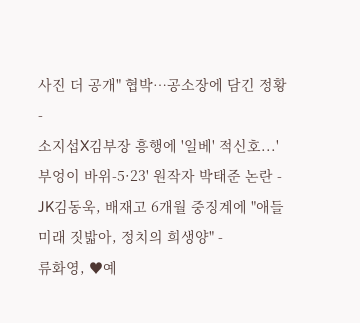사진 더 공개" 협박…공소장에 담긴 정황 -
소지섭X김부장 흥행에 '일베' 적신호...'부엉이 바위-5·23' 원작자 박태준 논란 -
JK김동욱, 배재고 6개월 중징계에 "애들 미래 짓밟아, 정치의 희생양" -
류화영, ♥예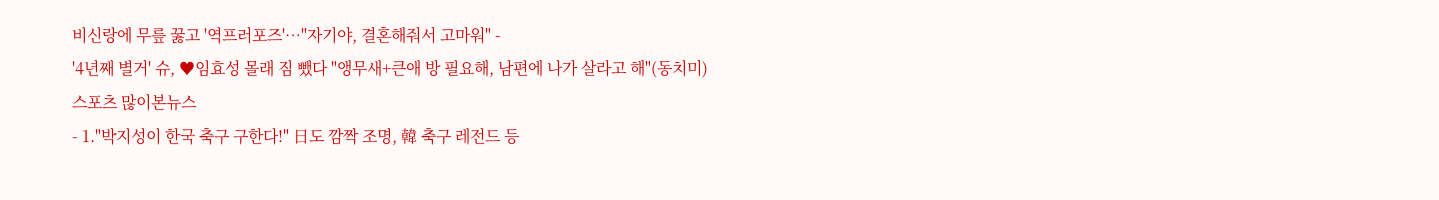비신랑에 무릎 꿇고 '역프러포즈'…"자기야, 결혼해줘서 고마워" -
'4년째 별거' 슈, ♥임효성 몰래 짐 뺐다 "앵무새+큰애 방 필요해, 남편에 나가 살라고 해"(동치미)
스포츠 많이본뉴스
- 1."박지성이 한국 축구 구한다!" 日도 깜짝 조명, 韓 축구 레전드 등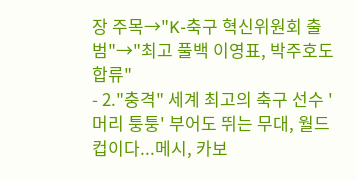장 주목→"K-축구 혁신위원회 출범"→"최고 풀백 이영표, 박주호도 합류"
- 2."충격" 세계 최고의 축구 선수 '머리 퉁퉁' 부어도 뛰는 무대, 월드컵이다...메시, 카보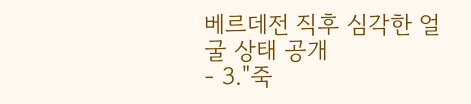베르데전 직후 심각한 얼굴 상태 공개
- 3."죽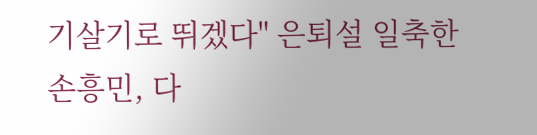기살기로 뛰겠다" 은퇴설 일축한 손흥민, 다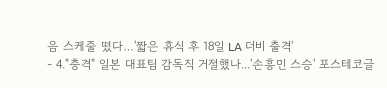음 스케줄 떴다…'짧은 휴식 후 18일 LA 더비 출격'
- 4."충격" 일본 대표팀 감독직 거절했나...'손흥민 스승' 포스테코글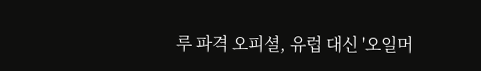루 파격 오피셜, 유럽 대신 '오일머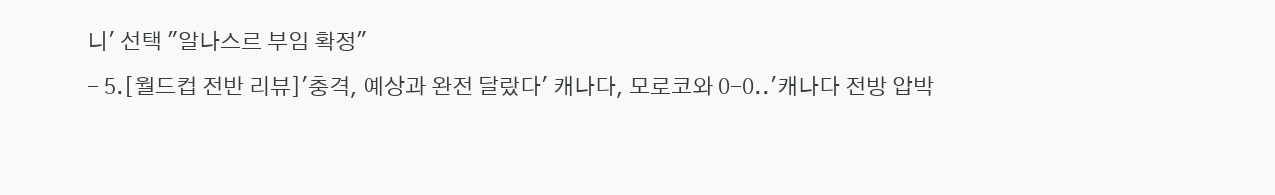니' 선택 "알나스르 부임 확정"
- 5.[월드컵 전반 리뷰]'충격, 예상과 완전 달랐다' 캐나다, 모로코와 0-0..'캐나다 전방 압박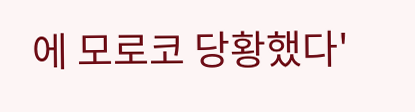에 모로코 당황했다'